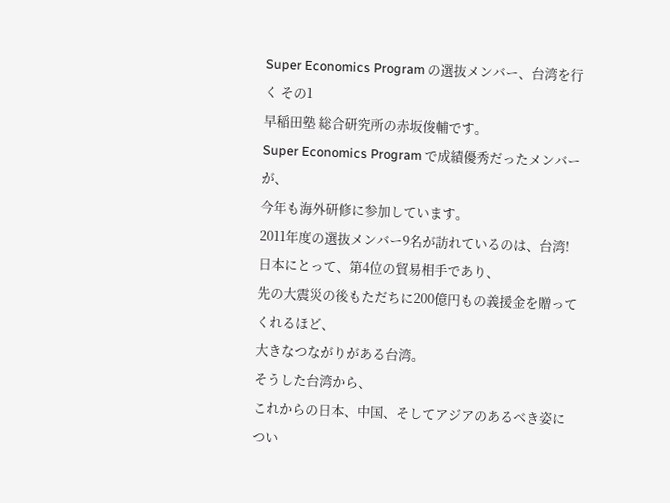Super Economics Program の選抜メンバー、台湾を行く その1
早稲田塾 総合研究所の赤坂俊輔です。
Super Economics Program で成績優秀だったメンバーが、
今年も海外研修に参加しています。
2011年度の選抜メンバー9名が訪れているのは、台湾!
日本にとって、第4位の貿易相手であり、
先の大震災の後もただちに200億円もの義援金を贈ってくれるほど、
大きなつながりがある台湾。
そうした台湾から、
これからの日本、中国、そしてアジアのあるべき姿につい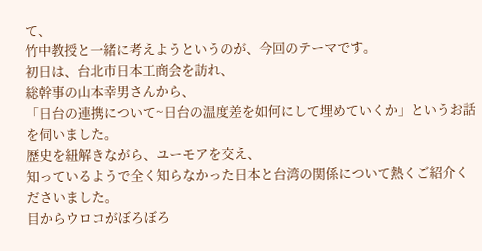て、
竹中教授と一緒に考えようというのが、今回のテーマです。
初日は、台北市日本工商会を訪れ、
総幹事の山本幸男さんから、
「日台の連携について~日台の温度差を如何にして埋めていくか」というお話を伺いました。
歴史を紐解きながら、ユーモアを交え、
知っているようで全く知らなかった日本と台湾の関係について熱くご紹介くださいました。
目からウロコがぼろぼろ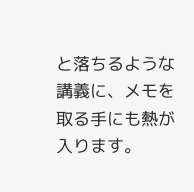と落ちるような講義に、メモを取る手にも熱が入ります。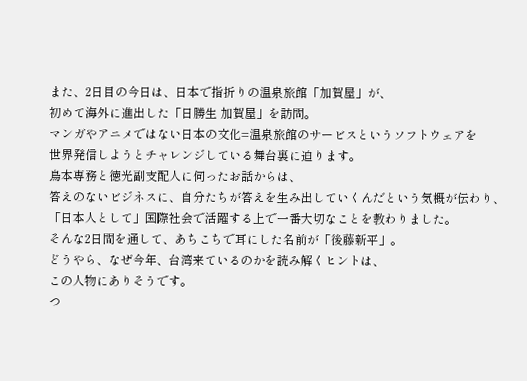また、2日目の今日は、日本で指折りの温泉旅館「加賀屋」が、
初めて海外に進出した「日勝生 加賀屋」を訪問。
マンガやアニメではない日本の文化=温泉旅館のサービスというソフトウェアを
世界発信しようとチャレンジしている舞台裏に迫ります。
鳥本専務と徳光副支配人に伺ったお話からは、
答えのないビジネスに、自分たちが答えを生み出していくんだという気概が伝わり、
「日本人として」国際社会で活躍する上で一番大切なことを教わりました。
そんな2日間を通して、あちこちで耳にした名前が「後藤新平」。
どうやら、なぜ今年、台湾来ているのかを読み解くヒントは、
この人物にありそうです。
つ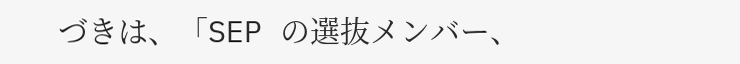づきは、「SEP の選抜メンバー、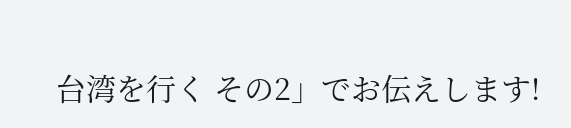台湾を行く その2」でお伝えします!